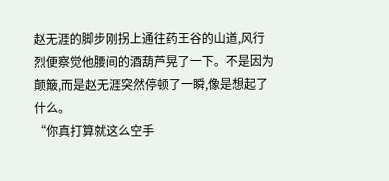赵无涯的脚步刚拐上通往药王谷的山道,风行烈便察觉他腰间的酒葫芦晃了一下。不是因为颠簸,而是赵无涯突然停顿了一瞬,像是想起了什么。
“你真打算就这么空手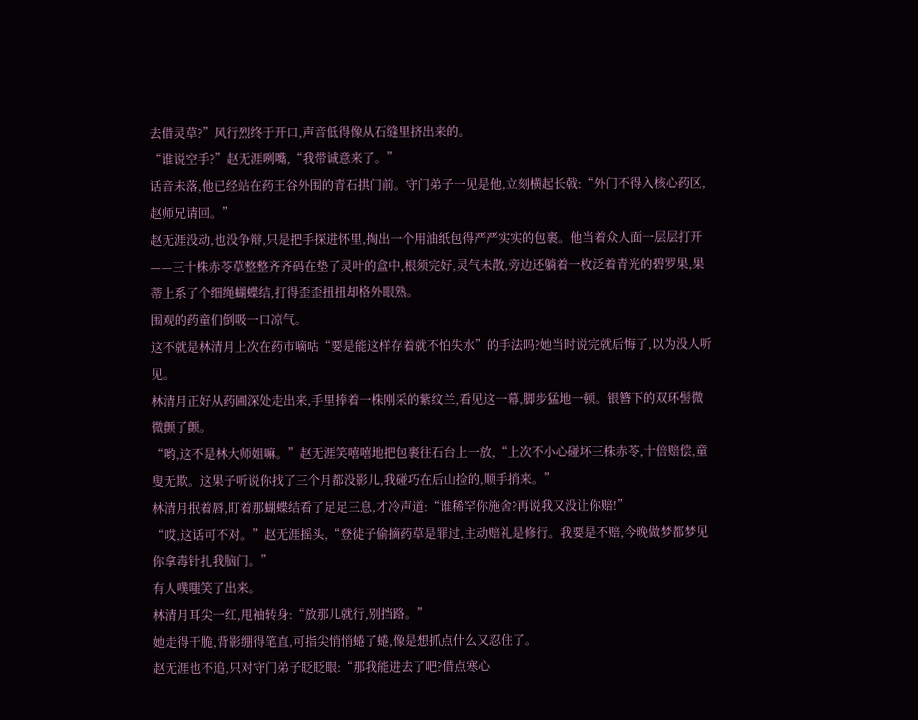去借灵草?”风行烈终于开口,声音低得像从石缝里挤出来的。
“谁说空手?”赵无涯咧嘴,“我带诚意来了。”
话音未落,他已经站在药王谷外围的青石拱门前。守门弟子一见是他,立刻横起长戟:“外门不得入核心药区,赵师兄请回。”
赵无涯没动,也没争辩,只是把手探进怀里,掏出一个用油纸包得严严实实的包裹。他当着众人面一层层打开——三十株赤苓草整整齐齐码在垫了灵叶的盒中,根须完好,灵气未散,旁边还躺着一枚泛着青光的碧罗果,果蒂上系了个细绳蝴蝶结,打得歪歪扭扭却格外眼熟。
围观的药童们倒吸一口凉气。
这不就是林清月上次在药市嘀咕“要是能这样存着就不怕失水”的手法吗?她当时说完就后悔了,以为没人听见。
林清月正好从药圃深处走出来,手里捧着一株刚采的紫纹兰,看见这一幕,脚步猛地一顿。银簪下的双环髻微微颤了颤。
“哟,这不是林大师姐嘛。”赵无涯笑嘻嘻地把包裹往石台上一放,“上次不小心碰坏三株赤苓,十倍赔偿,童叟无欺。这果子听说你找了三个月都没影儿,我碰巧在后山捡的,顺手捎来。”
林清月抿着唇,盯着那蝴蝶结看了足足三息,才冷声道:“谁稀罕你施舍?再说我又没让你赔!”
“哎,这话可不对。”赵无涯摇头,“登徒子偷摘药草是罪过,主动赔礼是修行。我要是不赔,今晚做梦都梦见你拿毒针扎我脑门。”
有人噗嗤笑了出来。
林清月耳尖一红,甩袖转身:“放那儿就行,别挡路。”
她走得干脆,背影绷得笔直,可指尖悄悄蜷了蜷,像是想抓点什么又忍住了。
赵无涯也不追,只对守门弟子眨眨眼:“那我能进去了吧?借点寒心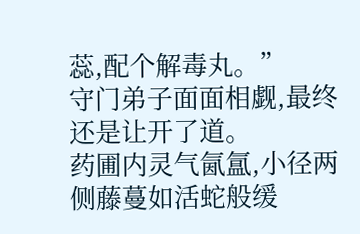蕊,配个解毒丸。”
守门弟子面面相觑,最终还是让开了道。
药圃内灵气氤氲,小径两侧藤蔓如活蛇般缓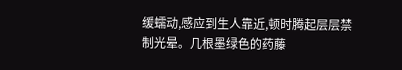缓蠕动,感应到生人靠近,顿时腾起层层禁制光晕。几根墨绿色的药藤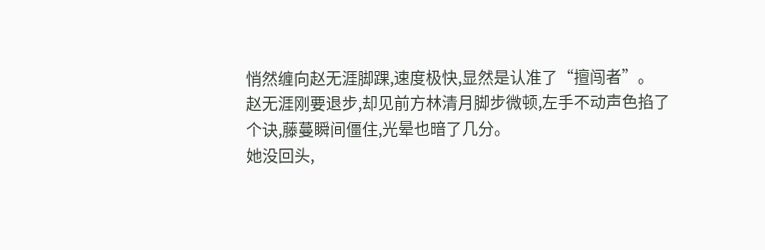悄然缠向赵无涯脚踝,速度极快,显然是认准了“擅闯者”。
赵无涯刚要退步,却见前方林清月脚步微顿,左手不动声色掐了个诀,藤蔓瞬间僵住,光晕也暗了几分。
她没回头,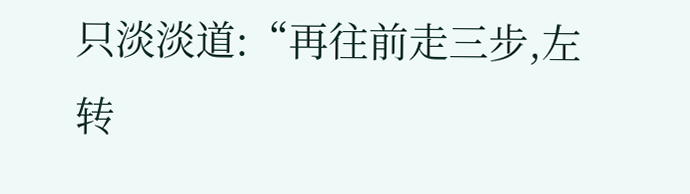只淡淡道:“再往前走三步,左转